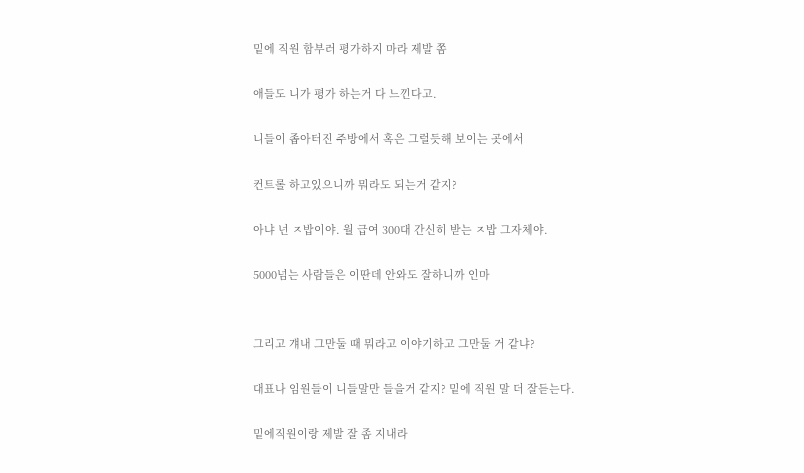밑에 직원 함부러 평가하지 마라 제발 쫌

애들도 니가 평가 하는거 다 느낀다고.

니들이 좁아터진 주방에서 혹은 그럴듯해 보이는 곳에서

컨트롤 하고있으니까 뭐라도 되는거 같지?

아냐 넌 ㅈ밥이야. 월 급여 300대 간신히 받는 ㅈ밥 그자체야.

5000넘는 사람들은 이딴데 안와도 잘하니까 인마


그리고 걔내 그만둘 때 뭐라고 이야기하고 그만둘 거 같냐?

대표나 임원들이 니들말만 들을거 같지? 밑에 직원 말 더 잘듣는다.

밑에직원이랑 제발 잘 좀 지내라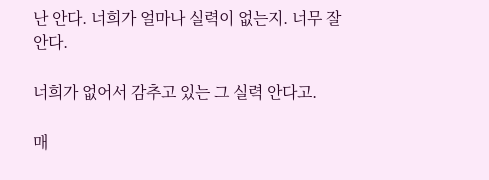난 안다. 너희가 얼마나 실력이 없는지. 너무 잘 안다.

너희가 없어서 감추고 있는 그 실력 안다고.

매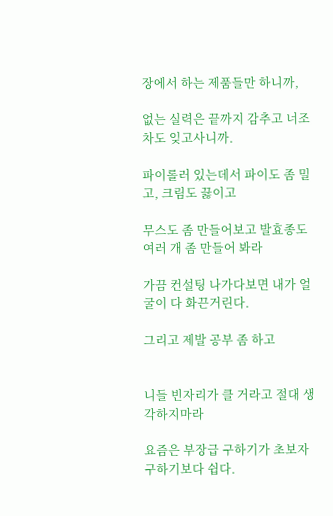장에서 하는 제품들만 하니까,

없는 실력은 끝까지 감추고 너조차도 잊고사니까.

파이롤러 있는데서 파이도 좀 밀고, 크림도 끓이고

무스도 좀 만들어보고 발효종도 여러 개 좀 만들어 봐라

가끔 컨설팅 나가다보면 내가 얼굴이 다 화끈거린다.

그리고 제발 공부 좀 하고


니들 빈자리가 클 거라고 절대 생각하지마라

요즘은 부장급 구하기가 초보자 구하기보다 쉽다.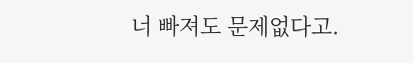너 빠져도 문제없다고.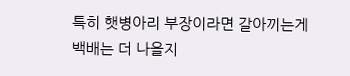특히 햇병아리 부장이라면 갈아끼는게 백배는 더 나을지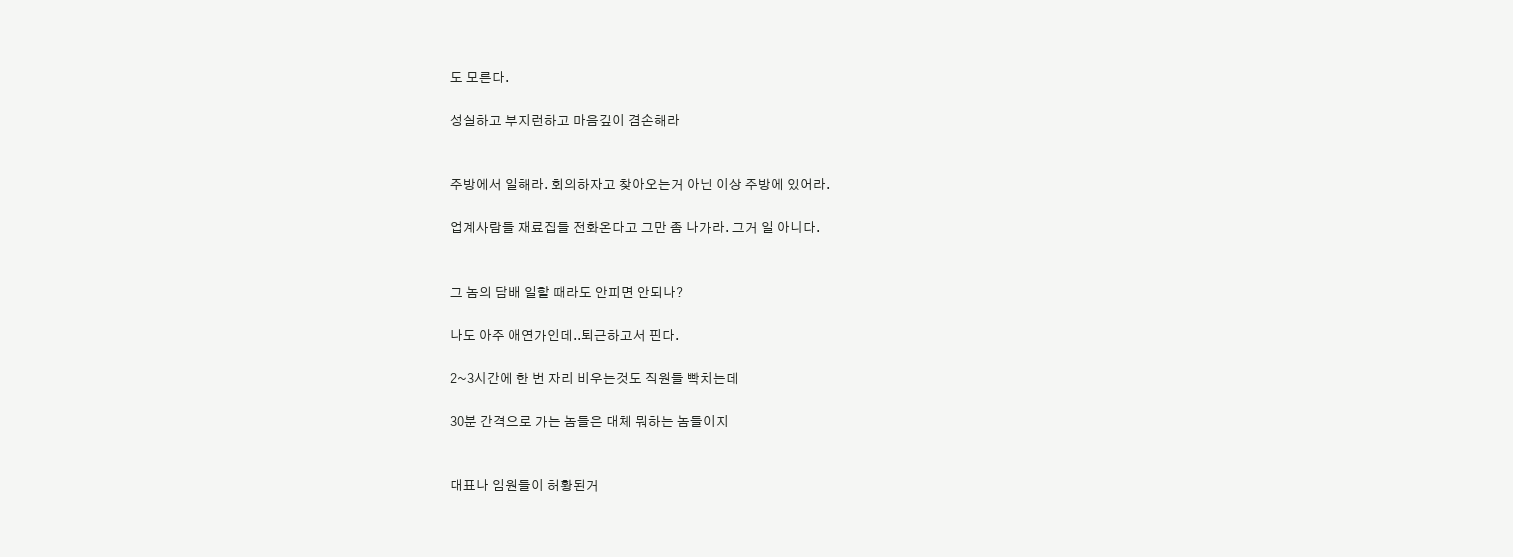도 모른다.

성실하고 부지런하고 마음깊이 겸손해라


주방에서 일해라. 회의하자고 찾아오는거 아닌 이상 주방에 있어라.

업계사람들 재료집들 전화온다고 그만 좀 나가라. 그거 일 아니다.


그 놈의 담배 일할 때라도 안피면 안되나?

나도 아주 애연가인데..퇴근하고서 핀다.

2~3시간에 한 번 자리 비우는것도 직원들 빡치는데

30분 간격으로 가는 놈들은 대체 뭐하는 놈들이지


대표나 임원들이 허황된거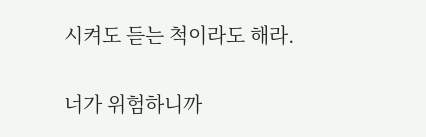시켜도 듣는 척이라도 해라.

너가 위험하니까